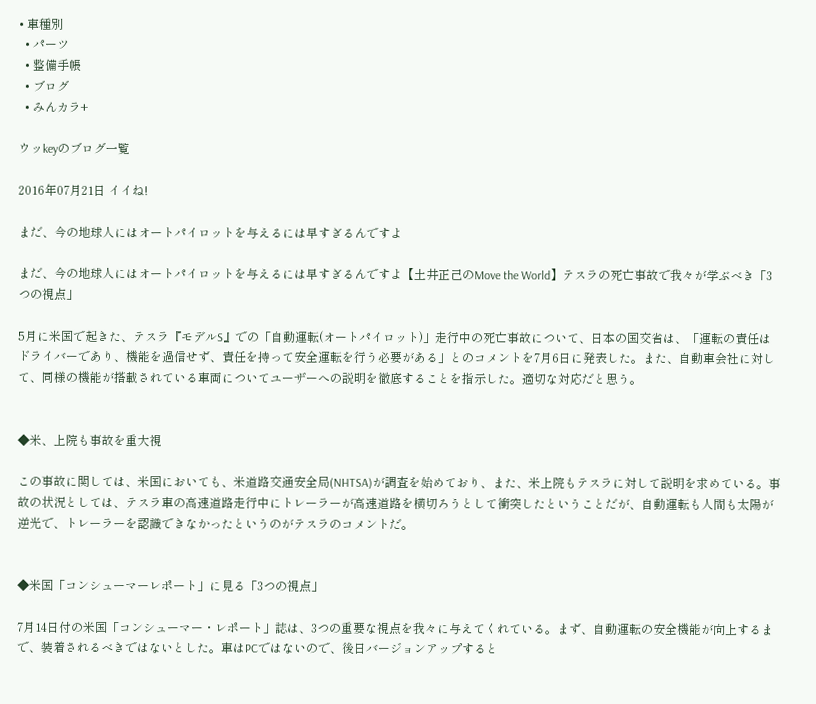• 車種別
  • パーツ
  • 整備手帳
  • ブログ
  • みんカラ+

ウッkeyのブログ一覧

2016年07月21日 イイね!

まだ、今の地球人にはオートパイロットを与えるには早すぎるんですよ

まだ、今の地球人にはオートパイロットを与えるには早すぎるんですよ【土井正己のMove the World】テスラの死亡事故で我々が学ぶべき「3つの視点」

5月に米国で起きた、テスラ『モデルS』での「自動運転(オートパイロット)」走行中の死亡事故について、日本の国交省は、「運転の責任はドライバーであり、機能を過信せず、責任を持って安全運転を行う必要がある」とのコメントを7月6日に発表した。また、自動車会社に対して、同様の機能が搭載されている車両についてユーザーへの説明を徹底することを指示した。適切な対応だと思う。


◆米、上院も事故を重大視

この事故に関しては、米国においても、米道路交通安全局(NHTSA)が調査を始めており、また、米上院もテスラに対して説明を求めている。事故の状況としては、テスラ車の高速道路走行中にトレーラーが高速道路を横切ろうとして衝突したということだが、自動運転も人間も太陽が逆光で、トレーラーを認識できなかったというのがテスラのコメントだ。


◆米国「コンシューマーレポート」に見る「3つの視点」

7月14日付の米国「コンシューマー・レポート」誌は、3つの重要な視点を我々に与えてくれている。まず、自動運転の安全機能が向上するまで、装着されるべきではないとした。車はPCではないので、後日バージョンアップすると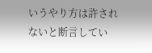いうやり方は許されないと断言してい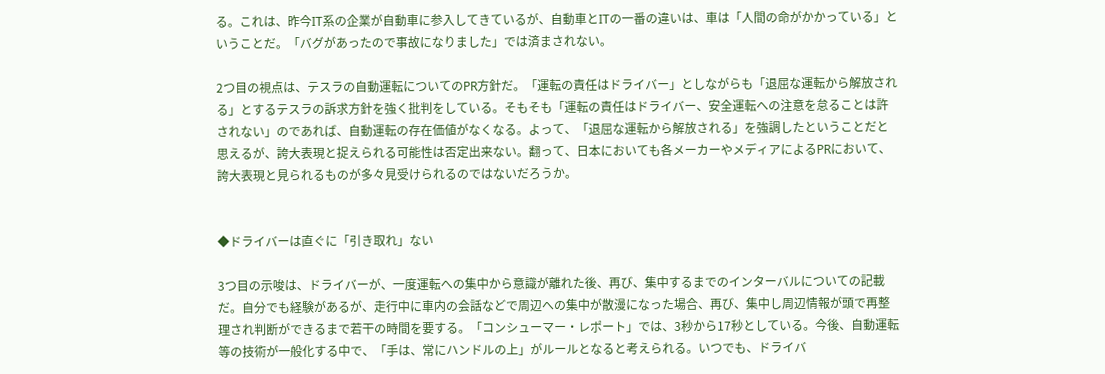る。これは、昨今IT系の企業が自動車に参入してきているが、自動車とITの一番の違いは、車は「人間の命がかかっている」ということだ。「バグがあったので事故になりました」では済まされない。

2つ目の視点は、テスラの自動運転についてのPR方針だ。「運転の責任はドライバー」としながらも「退屈な運転から解放される」とするテスラの訴求方針を強く批判をしている。そもそも「運転の責任はドライバー、安全運転への注意を怠ることは許されない」のであれば、自動運転の存在価値がなくなる。よって、「退屈な運転から解放される」を強調したということだと思えるが、誇大表現と捉えられる可能性は否定出来ない。翻って、日本においても各メーカーやメディアによるPRにおいて、誇大表現と見られるものが多々見受けられるのではないだろうか。


◆ドライバーは直ぐに「引き取れ」ない

3つ目の示唆は、ドライバーが、一度運転への集中から意識が離れた後、再び、集中するまでのインターバルについての記載だ。自分でも経験があるが、走行中に車内の会話などで周辺への集中が散漫になった場合、再び、集中し周辺情報が頭で再整理され判断ができるまで若干の時間を要する。「コンシューマー・レポート」では、3秒から17秒としている。今後、自動運転等の技術が一般化する中で、「手は、常にハンドルの上」がルールとなると考えられる。いつでも、ドライバ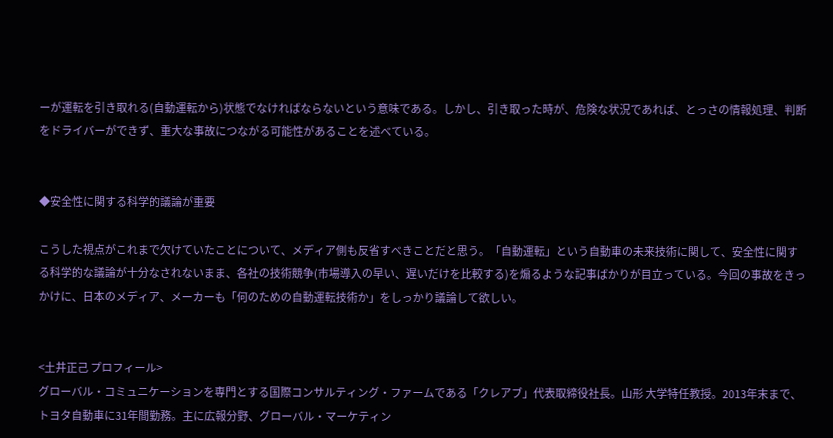ーが運転を引き取れる(自動運転から)状態でなければならないという意味である。しかし、引き取った時が、危険な状況であれば、とっさの情報処理、判断をドライバーができず、重大な事故につながる可能性があることを述べている。


◆安全性に関する科学的議論が重要

こうした視点がこれまで欠けていたことについて、メディア側も反省すべきことだと思う。「自動運転」という自動車の未来技術に関して、安全性に関する科学的な議論が十分なされないまま、各社の技術競争(市場導入の早い、遅いだけを比較する)を煽るような記事ばかりが目立っている。今回の事故をきっかけに、日本のメディア、メーカーも「何のための自動運転技術か」をしっかり議論して欲しい。


<土井正己 プロフィール>
グローバル・コミュニケーションを専門とする国際コンサルティング・ファームである「クレアブ」代表取締役社長。山形 大学特任教授。2013年末まで、トヨタ自動車に31年間勤務。主に広報分野、グローバル・マーケティン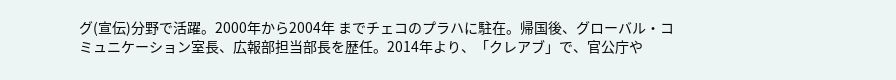グ(宣伝)分野で活躍。2000年から2004年 までチェコのプラハに駐在。帰国後、グローバル・コミュニケーション室長、広報部担当部長を歴任。2014年より、「クレアブ」で、官公庁や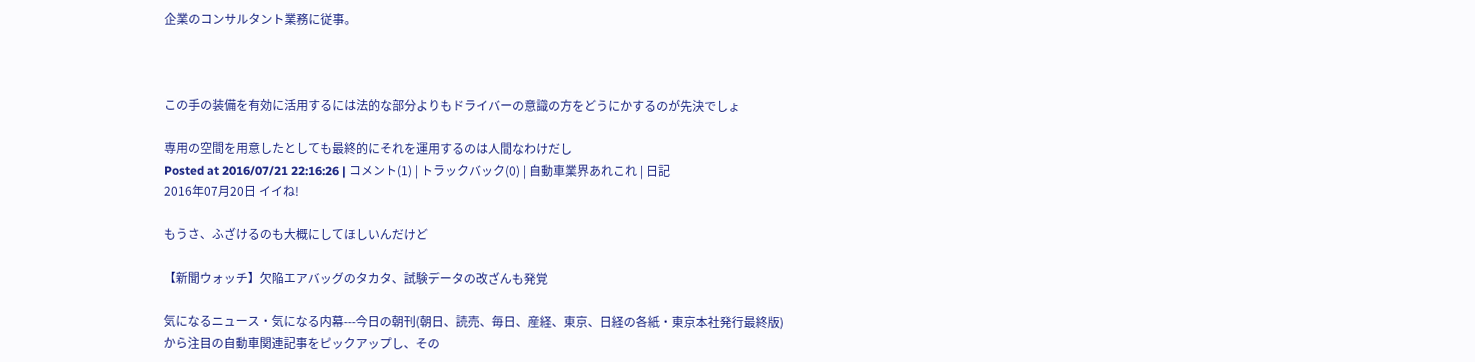企業のコンサルタント業務に従事。



この手の装備を有効に活用するには法的な部分よりもドライバーの意識の方をどうにかするのが先決でしょ

専用の空間を用意したとしても最終的にそれを運用するのは人間なわけだし
Posted at 2016/07/21 22:16:26 | コメント(1) | トラックバック(0) | 自動車業界あれこれ | 日記
2016年07月20日 イイね!

もうさ、ふざけるのも大概にしてほしいんだけど

【新聞ウォッチ】欠陥エアバッグのタカタ、試験データの改ざんも発覚

気になるニュース・気になる内幕---今日の朝刊(朝日、読売、毎日、産経、東京、日経の各紙・東京本社発行最終版)から注目の自動車関連記事をピックアップし、その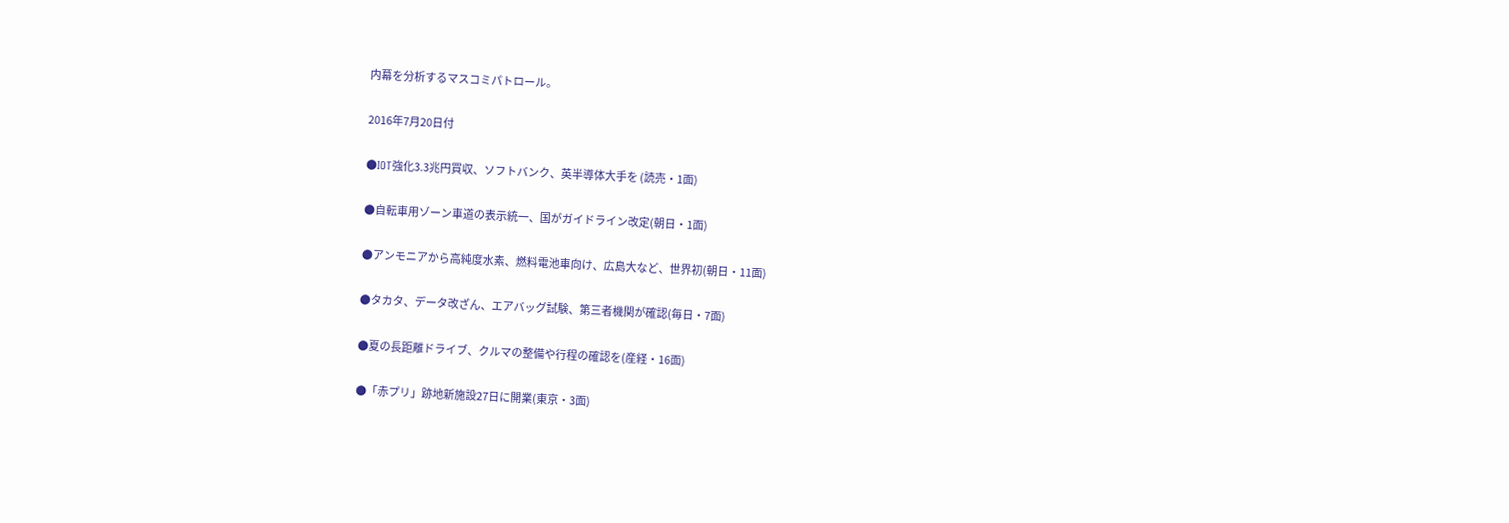内幕を分析するマスコミパトロール。

2016年7月20日付

●IOT強化3.3兆円買収、ソフトバンク、英半導体大手を (読売・1面)

●自転車用ゾーン車道の表示統一、国がガイドライン改定(朝日・1面)

●アンモニアから高純度水素、燃料電池車向け、広島大など、世界初(朝日・11面)

●タカタ、データ改ざん、エアバッグ試験、第三者機関が確認(毎日・7面)

●夏の長距離ドライブ、クルマの整備や行程の確認を(産経・16面)

●「赤プリ」跡地新施設27日に開業(東京・3面)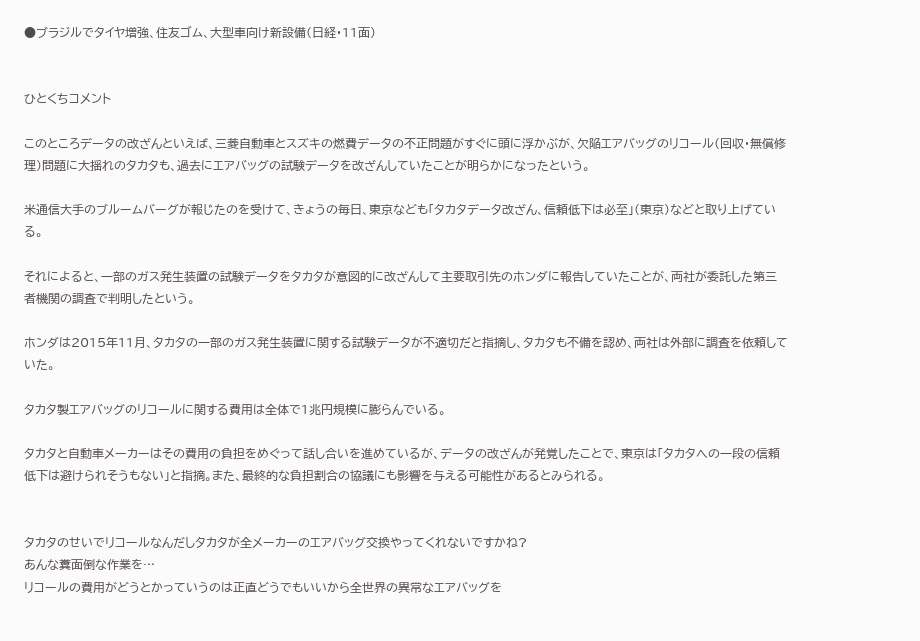●ブラジルでタイヤ増強、住友ゴム、大型車向け新設備(日経・11面)


ひとくちコメント

このところデータの改ざんといえば、三菱自動車とスズキの燃費データの不正問題がすぐに頭に浮かぶが、欠陥エアバッグのリコール(回収・無償修理)問題に大揺れのタカタも、過去にエアバッグの試験データを改ざんしていたことが明らかになったという。

米通信大手のブルームバーグが報じたのを受けて、きょうの毎日、東京なども「タカタデータ改ざん、信頼低下は必至」(東京)などと取り上げている。

それによると、一部のガス発生装置の試験データをタカタが意図的に改ざんして主要取引先のホンダに報告していたことが、両社が委託した第三者機関の調査で判明したという。

ホンダは2015年11月、タカタの一部のガス発生装置に関する試験データが不適切だと指摘し、タカタも不備を認め、両社は外部に調査を依頼していた。

タカタ製エアバッグのリコールに関する費用は全体で1兆円規模に膨らんでいる。

タカタと自動車メーカーはその費用の負担をめぐって話し合いを進めているが、データの改ざんが発覚したことで、東京は「タカタへの一段の信頼低下は避けられそうもない」と指摘。また、最終的な負担割合の協議にも影響を与える可能性があるとみられる。


タカタのせいでリコールなんだしタカタが全メーカーのエアバッグ交換やってくれないですかね?
あんな糞面倒な作業を…
リコールの費用がどうとかっていうのは正直どうでもいいから全世界の異常なエアバッグを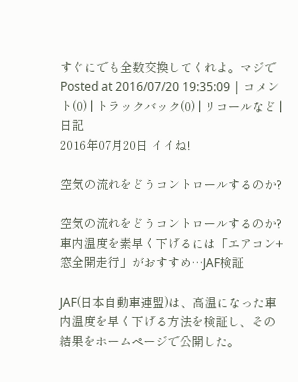すぐにでも全数交換してくれよ。マジで
Posted at 2016/07/20 19:35:09 | コメント(0) | トラックバック(0) | リコールなど | 日記
2016年07月20日 イイね!

空気の流れをどうコントロールするのか?

空気の流れをどうコントロールするのか?車内温度を素早く下げるには「エアコン+窓全開走行」がおすすめ…JAF検証

JAF(日本自動車連盟)は、高温になった車内温度を早く下げる方法を検証し、その結果をホームページで公開した。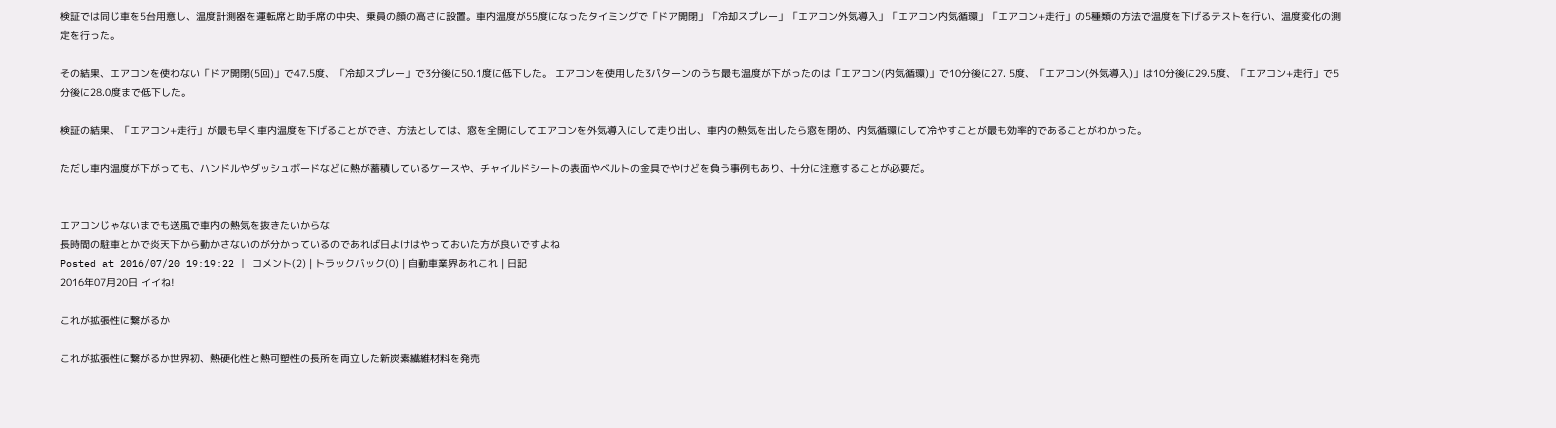検証では同じ車を5台用意し、温度計測器を運転席と助手席の中央、乗員の顔の高さに設置。車内温度が55度になったタイミングで「ドア開閉」「冷却スプレー」「エアコン外気導入」「エアコン内気循環」「エアコン+走行」の5種類の方法で温度を下げるテストを行い、温度変化の測定を行った。

その結果、エアコンを使わない「ドア開閉(5回)」で47.5度、「冷却スプレー」で3分後に50.1度に低下した。 エアコンを使用した3パターンのうち最も温度が下がったのは「エアコン(内気循環)」で10分後に27. 5度、「エアコン(外気導入)」は10分後に29.5度、「エアコン+走行」で5分後に28.0度まで低下した。

検証の結果、「エアコン+走行」が最も早く車内温度を下げることができ、方法としては、窓を全開にしてエアコンを外気導入にして走り出し、車内の熱気を出したら窓を閉め、内気循環にして冷やすことが最も効率的であることがわかった。

ただし車内温度が下がっても、ハンドルやダッシュボードなどに熱が蓄積しているケースや、チャイルドシートの表面やベルトの金具でやけどを負う事例もあり、十分に注意することが必要だ。


エアコンじゃないまでも送風で車内の熱気を抜きたいからな
長時間の駐車とかで炎天下から動かさないのが分かっているのであれば日よけはやっておいた方が良いですよね
Posted at 2016/07/20 19:19:22 | コメント(2) | トラックバック(0) | 自動車業界あれこれ | 日記
2016年07月20日 イイね!

これが拡張性に繋がるか

これが拡張性に繋がるか世界初、熱硬化性と熱可塑性の長所を両立した新炭素繊維材料を発売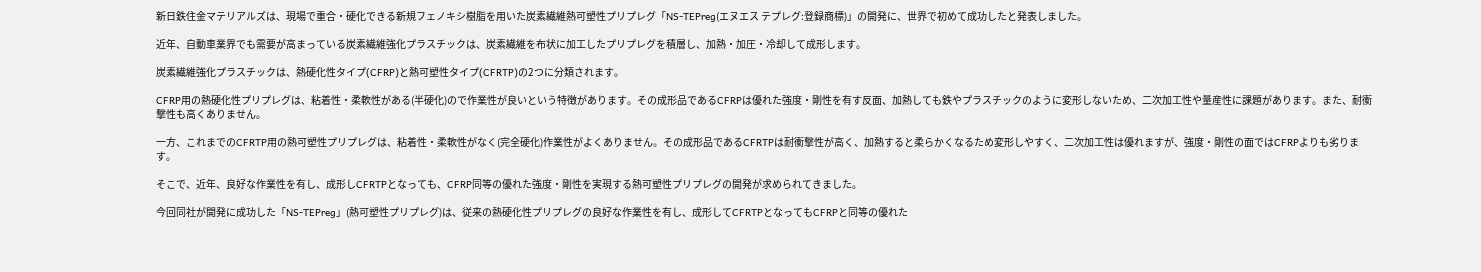新日鉄住金マテリアルズは、現場で重合・硬化できる新規フェノキシ樹脂を用いた炭素繊維熱可塑性プリプレグ「NS-TEPreg(エヌエス テプレグ:登録商標)」の開発に、世界で初めて成功したと発表しました。

近年、自動車業界でも需要が高まっている炭素繊維強化プラスチックは、炭素繊維を布状に加工したプリプレグを積層し、加熱・加圧・冷却して成形します。

炭素繊維強化プラスチックは、熱硬化性タイプ(CFRP)と熱可塑性タイプ(CFRTP)の2つに分類されます。

CFRP用の熱硬化性プリプレグは、粘着性・柔軟性がある(半硬化)ので作業性が良いという特徴があります。その成形品であるCFRPは優れた強度・剛性を有す反面、加熱しても鉄やプラスチックのように変形しないため、二次加工性や量産性に課題があります。また、耐衝撃性も高くありません。

一方、これまでのCFRTP用の熱可塑性プリプレグは、粘着性・柔軟性がなく(完全硬化)作業性がよくありません。その成形品であるCFRTPは耐衝撃性が高く、加熱すると柔らかくなるため変形しやすく、二次加工性は優れますが、強度・剛性の面ではCFRPよりも劣ります。

そこで、近年、良好な作業性を有し、成形しCFRTPとなっても、CFRP同等の優れた強度・剛性を実現する熱可塑性プリプレグの開発が求められてきました。

今回同社が開発に成功した「NS-TEPreg」(熱可塑性プリプレグ)は、従来の熱硬化性プリプレグの良好な作業性を有し、成形してCFRTPとなってもCFRPと同等の優れた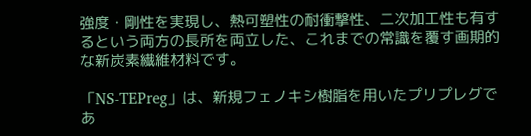強度・剛性を実現し、熱可塑性の耐衝撃性、二次加工性も有するという両方の長所を両立した、これまでの常識を覆す画期的な新炭素繊維材料です。

「NS-TEPreg」は、新規フェノキシ樹脂を用いたプリプレグであ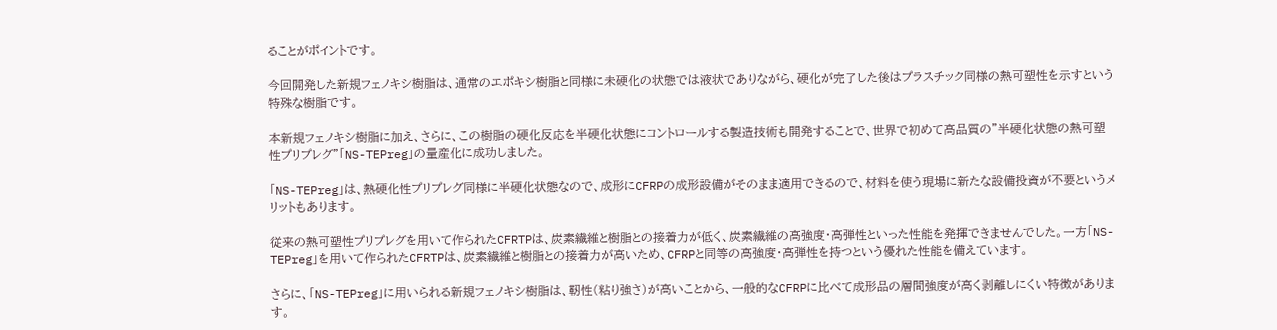ることがポイントです。

今回開発した新規フェノキシ樹脂は、通常のエポキシ樹脂と同様に未硬化の状態では液状でありながら、硬化が完了した後はプラスチック同様の熱可塑性を示すという特殊な樹脂です。

本新規フェノキシ樹脂に加え、さらに、この樹脂の硬化反応を半硬化状態にコントロールする製造技術も開発することで、世界で初めて高品質の”半硬化状態の熱可塑性プリプレグ”「NS-TEPreg」の量産化に成功しました。

「NS-TEPreg」は、熱硬化性プリプレグ同様に半硬化状態なので、成形にCFRPの成形設備がそのまま適用できるので、材料を使う現場に新たな設備投資が不要というメリットもあります。

従来の熱可塑性プリプレグを用いて作られたCFRTPは、炭素繊維と樹脂との接着力が低く、炭素繊維の高強度・高弾性といった性能を発揮できませんでした。一方「NS-TEPreg」を用いて作られたCFRTPは、炭素繊維と樹脂との接着力が高いため、CFRPと同等の高強度・高弾性を持つという優れた性能を備えています。

さらに、「NS-TEPreg」に用いられる新規フェノキシ樹脂は、靭性(粘り強さ)が高いことから、一般的なCFRPに比べて成形品の層間強度が高く剥離しにくい特徴があります。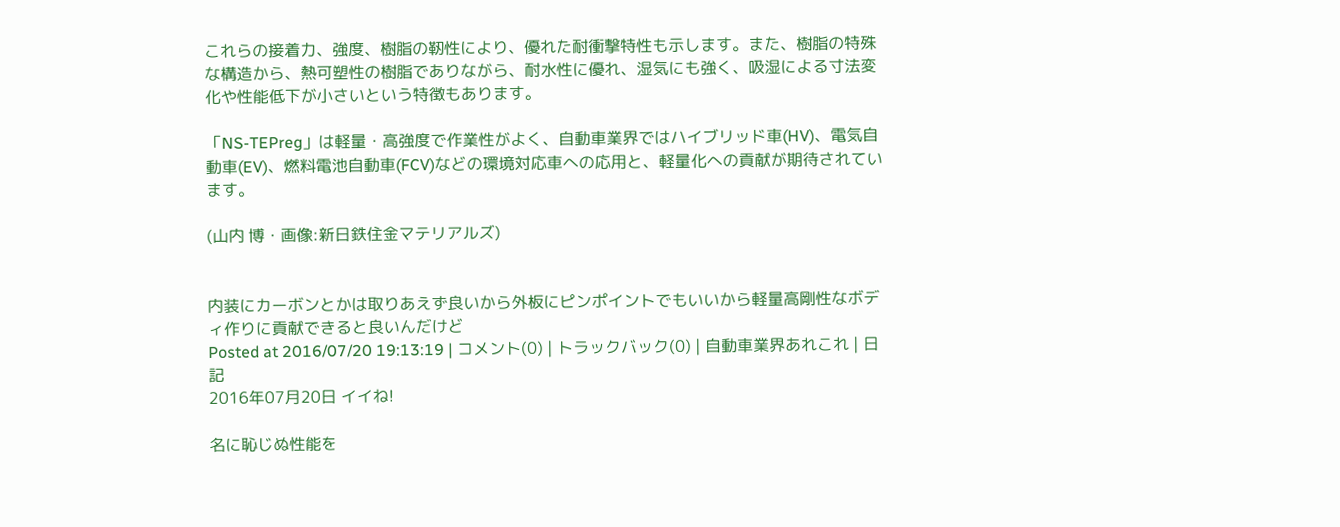これらの接着力、強度、樹脂の靭性により、優れた耐衝撃特性も示します。また、樹脂の特殊な構造から、熱可塑性の樹脂でありながら、耐水性に優れ、湿気にも強く、吸湿による寸法変化や性能低下が小さいという特徴もあります。

「NS-TEPreg」は軽量・高強度で作業性がよく、自動車業界ではハイブリッド車(HV)、電気自動車(EV)、燃料電池自動車(FCV)などの環境対応車への応用と、軽量化への貢献が期待されています。

(山内 博・画像:新日鉄住金マテリアルズ)


内装にカーボンとかは取りあえず良いから外板にピンポイントでもいいから軽量高剛性なボディ作りに貢献できると良いんだけど
Posted at 2016/07/20 19:13:19 | コメント(0) | トラックバック(0) | 自動車業界あれこれ | 日記
2016年07月20日 イイね!

名に恥じぬ性能を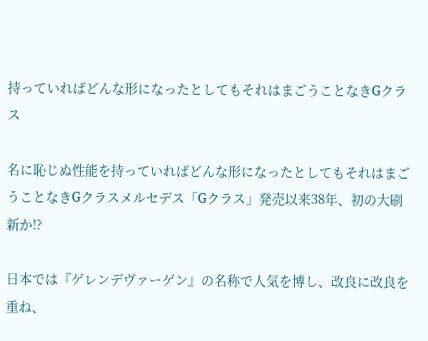持っていればどんな形になったとしてもそれはまごうことなきGクラス

名に恥じぬ性能を持っていればどんな形になったとしてもそれはまごうことなきGクラスメルセデス「Gクラス」発売以来38年、初の大刷新か!?

日本では『ゲレンデヴァーゲン』の名称で人気を博し、改良に改良を重ね、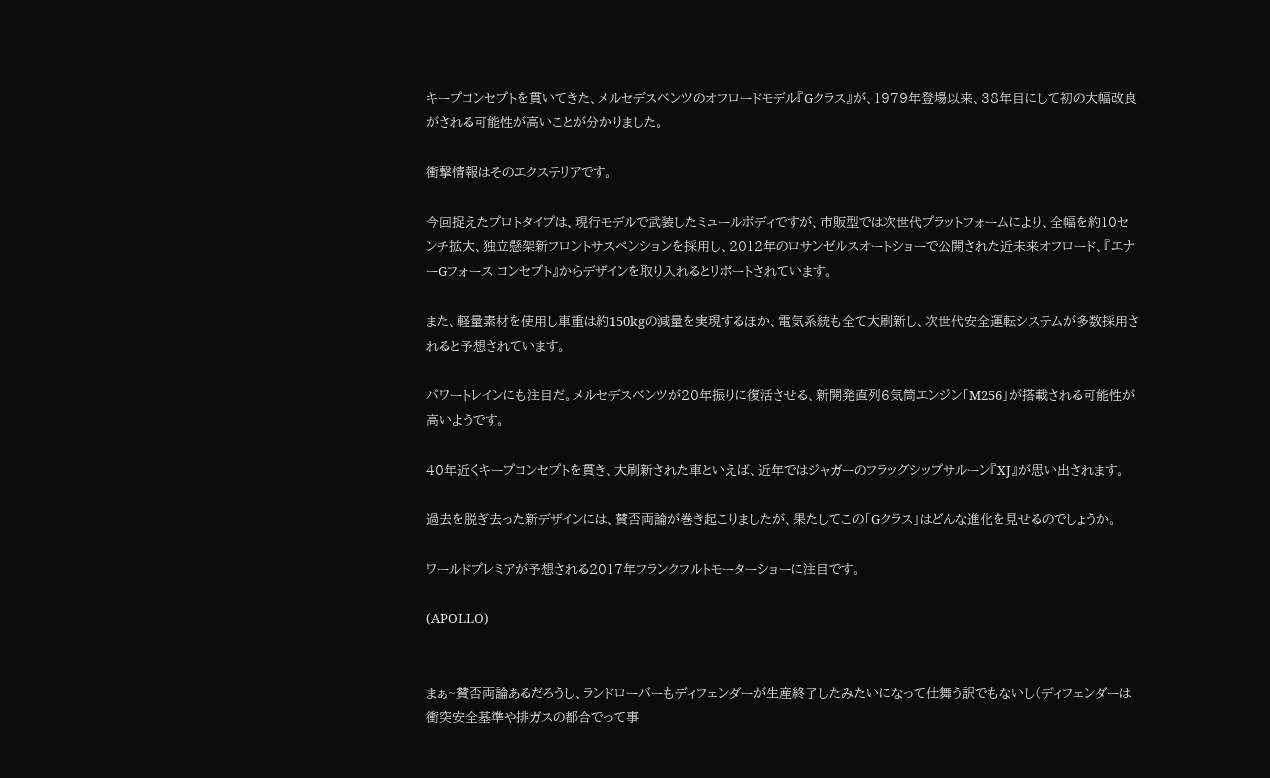キープコンセプトを貫いてきた、メルセデスベンツのオフロードモデル『Gクラス』が、1979年登場以来、38年目にして初の大幅改良がされる可能性が高いことが分かりました。

衝撃情報はそのエクステリアです。

今回捉えたプロトタイプは、現行モデルで武装したミュールボディですが、市販型では次世代プラットフォームにより、全幅を約10センチ拡大、独立懸架新フロントサスペンションを採用し、2012年のロサンゼルスオートショーで公開された近未来オフロード、『エナーGフォース コンセプト』からデザインを取り入れるとリポートされています。

また、軽量素材を使用し車重は約150kgの減量を実現するほか、電気系統も全て大刷新し、次世代安全運転システムが多数採用されると予想されています。

パワートレインにも注目だ。メルセデスベンツが20年振りに復活させる、新開発直列6気筒エンジン「M256」が搭載される可能性が高いようです。

40年近くキープコンセプトを貫き、大刷新された車といえば、近年ではジャガーのフラッグシップサルーン『XJ』が思い出されます。

過去を脱ぎ去った新デザインには、賛否両論が巻き起こりましたが、果たしてこの「Gクラス」はどんな進化を見せるのでしょうか。

ワールドプレミアが予想される2017年フランクフルトモーターショーに注目です。

(APOLLO)


まぁ~賛否両論あるだろうし、ランドローバーもディフェンダーが生産終了したみたいになって仕舞う訳でもないし(ディフェンダーは衝突安全基準や排ガスの都合でって事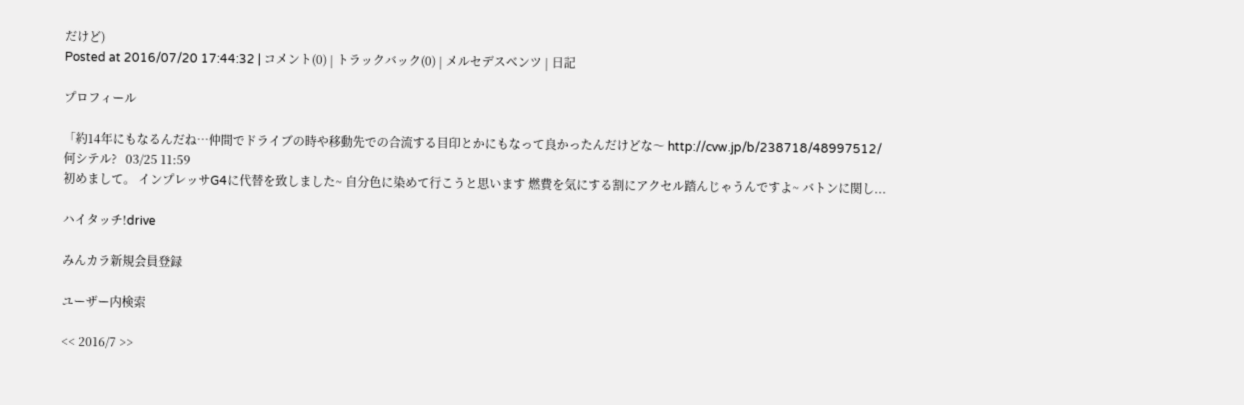だけど)
Posted at 2016/07/20 17:44:32 | コメント(0) | トラックバック(0) | メルセデスベンツ | 日記

プロフィール

「約14年にもなるんだね…仲間でドライブの時や移動先での合流する目印とかにもなって良かったんだけどな〜 http://cvw.jp/b/238718/48997512/
何シテル?   03/25 11:59
初めまして。 インプレッサG4に代替を致しました~ 自分色に染めて行こうと思います 燃費を気にする割にアクセル踏んじゃうんですよ~ バトンに関し...

ハイタッチ!drive

みんカラ新規会員登録

ユーザー内検索

<< 2016/7 >>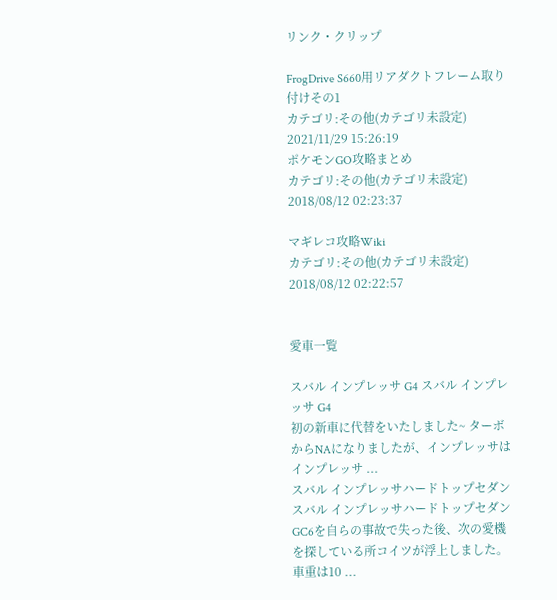リンク・クリップ

FrogDrive S660用リアダクトフレーム取り付けその1
カテゴリ:その他(カテゴリ未設定)
2021/11/29 15:26:19
ポケモンGO攻略まとめ
カテゴリ:その他(カテゴリ未設定)
2018/08/12 02:23:37

マギレコ攻略Wiki
カテゴリ:その他(カテゴリ未設定)
2018/08/12 02:22:57


愛車一覧

スバル インプレッサ G4 スバル インプレッサ G4
初の新車に代替をいたしました~ ターボからNAになりましたが、インプレッサはインプレッサ ...
スバル インプレッサハードトップセダン スバル インプレッサハードトップセダン
GC6を自らの事故で失った後、次の愛機を探している所コイツが浮上しました。 車重は10 ...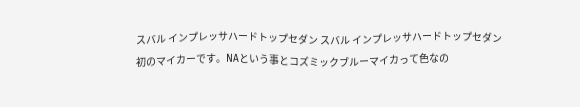スバル インプレッサハードトップセダン スバル インプレッサハードトップセダン
初のマイカーです。NAという事とコズミックブルーマイカって色なの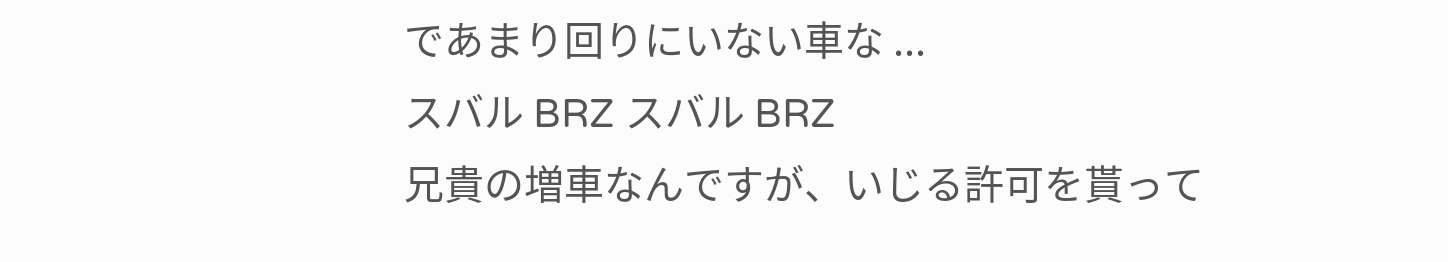であまり回りにいない車な ...
スバル BRZ スバル BRZ
兄貴の増車なんですが、いじる許可を貰って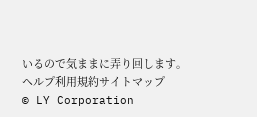いるので気ままに弄り回します。
ヘルプ利用規約サイトマップ
© LY Corporation